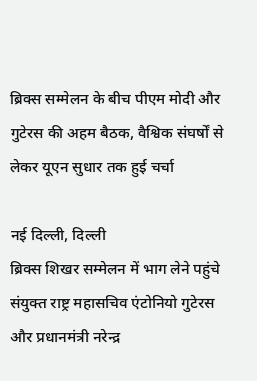ब्रिक्स सम्मेलन के बीच पीएम मोदी और गुटेरस की अहम बैठक, वैश्विक संघर्षों से लेकर यूएन सुधार तक हुई चर्चा

नई दिल्ली, दिल्ली
ब्रिक्स शिखर सम्मेलन में भाग लेने पहुंचे संयुक्त राष्ट्र महासचिव एंटोनियो गुटेरस और प्रधानमंत्री नरेन्द्र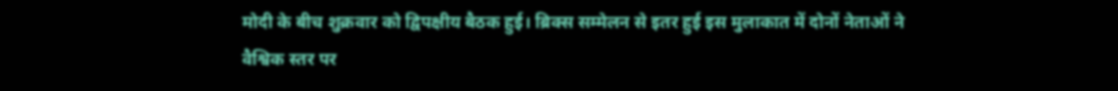मोदी के बीच शुक्रवार को द्विपक्षीय बैठक हुई। ब्रिक्स सम्मेलन से इतर हुई इस मुलाकात में दोनों नेताओं ने वैश्विक स्तर पर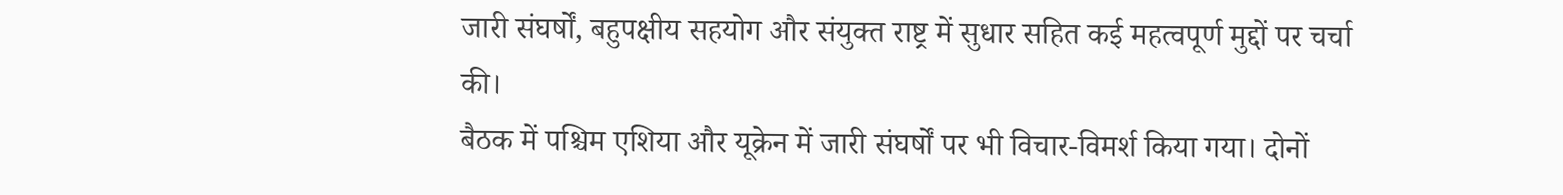जारी संघर्षों, बहुपक्षीय सहयोग और संयुक्त राष्ट्र में सुधार सहित कई महत्वपूर्ण मुद्दों पर चर्चा की।
बैठक में पश्चिम एशिया और यूक्रेन में जारी संघर्षों पर भी विचार-विमर्श किया गया। दोनों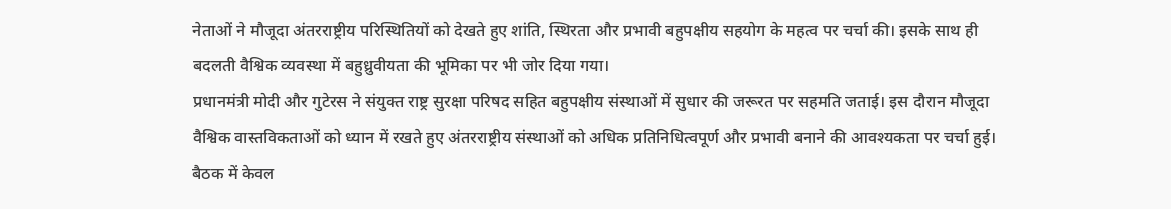नेताओं ने मौजूदा अंतरराष्ट्रीय परिस्थितियों को देखते हुए शांति, स्थिरता और प्रभावी बहुपक्षीय सहयोग के महत्व पर चर्चा की। इसके साथ ही बदलती वैश्विक व्यवस्था में बहुध्रुवीयता की भूमिका पर भी जोर दिया गया।
प्रधानमंत्री मोदी और गुटेरस ने संयुक्त राष्ट्र सुरक्षा परिषद सहित बहुपक्षीय संस्थाओं में सुधार की जरूरत पर सहमति जताई। इस दौरान मौजूदा वैश्विक वास्तविकताओं को ध्यान में रखते हुए अंतरराष्ट्रीय संस्थाओं को अधिक प्रतिनिधित्वपूर्ण और प्रभावी बनाने की आवश्यकता पर चर्चा हुई।
बैठक में केवल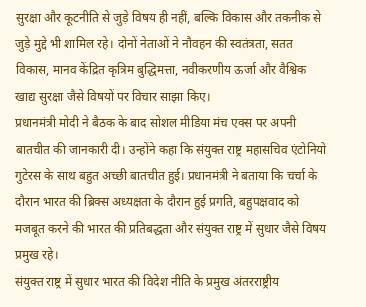सुरक्षा और कूटनीति से जुड़े विषय ही नहीं, बल्कि विकास और तकनीक से जुड़े मुद्दे भी शामिल रहे। दोनों नेताओं ने नौवहन की स्वतंत्रता, सतत विकास, मानव केंद्रित कृत्रिम बुद्धिमत्ता, नवीकरणीय ऊर्जा और वैश्विक खाद्य सुरक्षा जैसे विषयों पर विचार साझा किए।
प्रधानमंत्री मोदी ने बैठक के बाद सोशल मीडिया मंच एक्स पर अपनी बातचीत की जानकारी दी। उन्होंने कहा कि संयुक्त राष्ट्र महासचिव एंटोनियो गुटेरस के साथ बहुत अच्छी बातचीत हुई। प्रधानमंत्री ने बताया कि चर्चा के दौरान भारत की ब्रिक्स अध्यक्षता के दौरान हुई प्रगति, बहुपक्षवाद को मजबूत करने की भारत की प्रतिबद्धता और संयुक्त राष्ट्र में सुधार जैसे विषय प्रमुख रहे।
संयुक्त राष्ट्र में सुधार भारत की विदेश नीति के प्रमुख अंतरराष्ट्रीय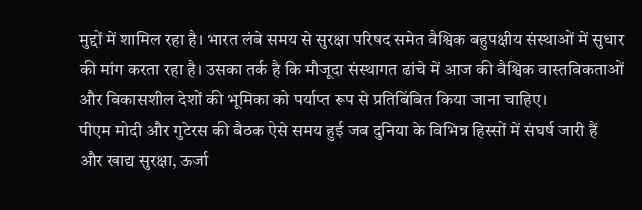मुद्दों में शामिल रहा है। भारत लंबे समय से सुरक्षा परिषद समेत वैश्विक बहुपक्षीय संस्थाओं में सुधार की मांग करता रहा है। उसका तर्क है कि मौजूदा संस्थागत ढांचे में आज की वैश्विक वास्तविकताओं और विकासशील देशों की भूमिका को पर्याप्त रूप से प्रतिबिंबित किया जाना चाहिए।
पीएम मोदी और गुटेरस की बैठक ऐसे समय हुई जब दुनिया के विभिन्न हिस्सों में संघर्ष जारी हैं और खाद्य सुरक्षा, ऊर्जा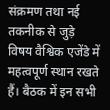संक्रमण तथा नई तकनीक से जुड़े विषय वैश्विक एजेंडे में महत्वपूर्ण स्थान रखते हैं। बैठक में इन सभी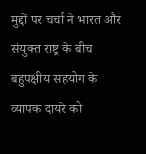मुद्दों पर चर्चा ने भारत और संयुक्त राष्ट्र के बीच बहुपक्षीय सहयोग के व्यापक दायरे को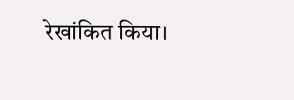रेखांकित किया।